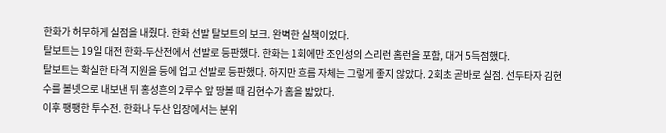한화가 허무하게 실점을 내줬다. 한화 선발 탈보트의 보크. 완벽한 실책이었다.
탈보트는 19일 대전 한화-두산전에서 선발로 등판했다. 한화는 1회에만 조인성의 스리런 홈런을 포함, 대거 5득점했다.
탈보트는 확실한 타격 지원을 등에 업고 선발로 등판했다. 하지만 흐름 자체는 그렇게 좋지 않았다. 2회초 곧바로 실점. 선두타자 김현수를 볼넷으로 내보낸 뒤 홍성흔의 2루수 앞 땅볼 때 김현수가 홈을 밟았다.
이후 팽팽한 투수전. 한화나 두산 입장에서는 분위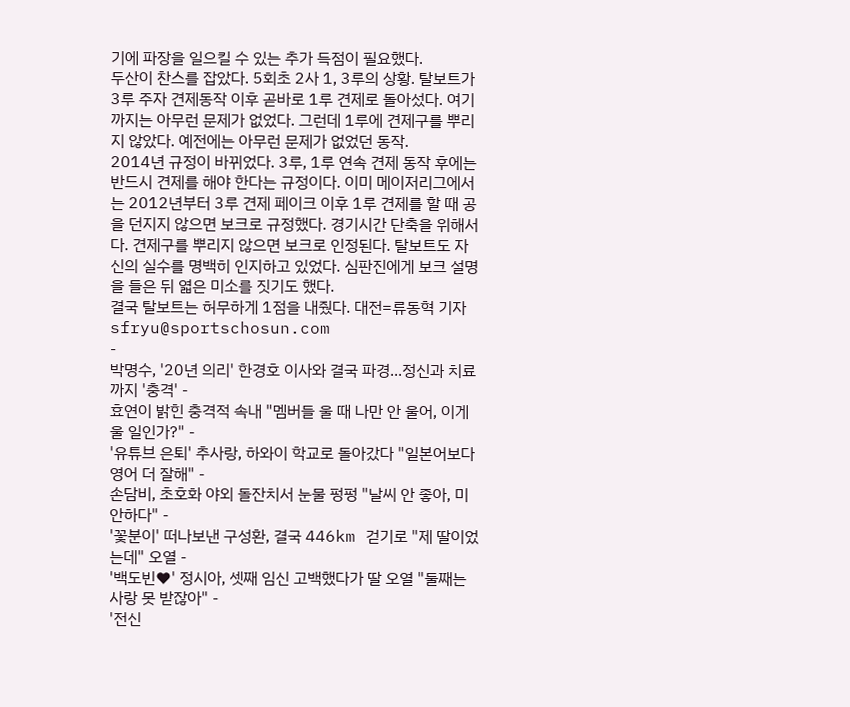기에 파장을 일으킬 수 있는 추가 득점이 필요했다.
두산이 찬스를 잡았다. 5회초 2사 1, 3루의 상황. 탈보트가 3루 주자 견제동작 이후 곧바로 1루 견제로 돌아섰다. 여기까지는 아무런 문제가 없었다. 그런데 1루에 견제구를 뿌리지 않았다. 예전에는 아무런 문제가 없었던 동작.
2014년 규정이 바뀌었다. 3루, 1루 연속 견제 동작 후에는 반드시 견제를 해야 한다는 규정이다. 이미 메이저리그에서는 2012년부터 3루 견제 페이크 이후 1루 견제를 할 때 공을 던지지 않으면 보크로 규정했다. 경기시간 단축을 위해서다. 견제구를 뿌리지 않으면 보크로 인정된다. 탈보트도 자신의 실수를 명백히 인지하고 있었다. 심판진에게 보크 설명을 들은 뒤 엷은 미소를 짓기도 했다.
결국 탈보트는 허무하게 1점을 내줬다. 대전=류동혁 기자 sfryu@sportschosun.com
-
박명수, '20년 의리' 한경호 이사와 결국 파경...정신과 치료까지 '충격' -
효연이 밝힌 충격적 속내 "멤버들 울 때 나만 안 울어, 이게 울 일인가?" -
'유튜브 은퇴' 추사랑, 하와이 학교로 돌아갔다 "일본어보다 영어 더 잘해" -
손담비, 초호화 야외 돌잔치서 눈물 펑펑 "날씨 안 좋아, 미안하다" -
'꽃분이' 떠나보낸 구성환, 결국 446km 걷기로 "제 딸이었는데" 오열 -
'백도빈♥' 정시아, 셋째 임신 고백했다가 딸 오열 "둘째는 사랑 못 받잖아" -
'전신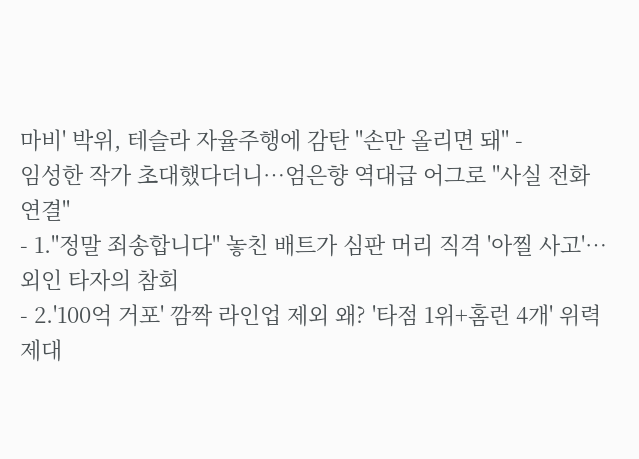마비' 박위, 테슬라 자율주행에 감탄 "손만 올리면 돼" -
임성한 작가 초대했다더니…엄은향 역대급 어그로 "사실 전화 연결"
- 1."정말 죄송합니다" 놓친 배트가 심판 머리 직격 '아찔 사고'…외인 타자의 참회
- 2.'100억 거포' 깜짝 라인업 제외 왜? '타점 1위+홈런 4개' 위력 제대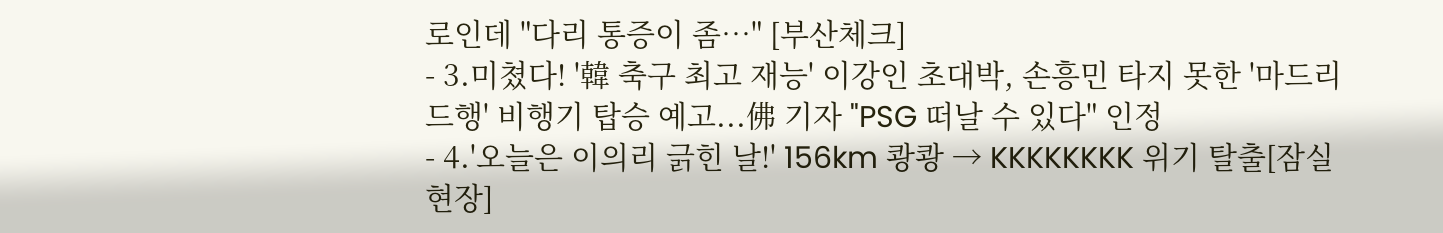로인데 "다리 통증이 좀…" [부산체크]
- 3.미쳤다! '韓 축구 최고 재능' 이강인 초대박, 손흥민 타지 못한 '마드리드행' 비행기 탑승 예고...佛 기자 "PSG 떠날 수 있다" 인정
- 4.'오늘은 이의리 긁힌 날!' 156km 쾅쾅 → KKKKKKKK 위기 탈출[잠실 현장]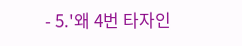- 5.'왜 4번 타자인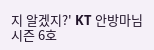지 알겠지?' KT 안방마님 시즌 6호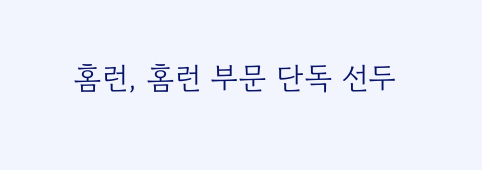홈런, 홈런 부문 단독 선두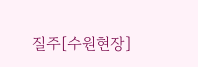질주[수원현장]